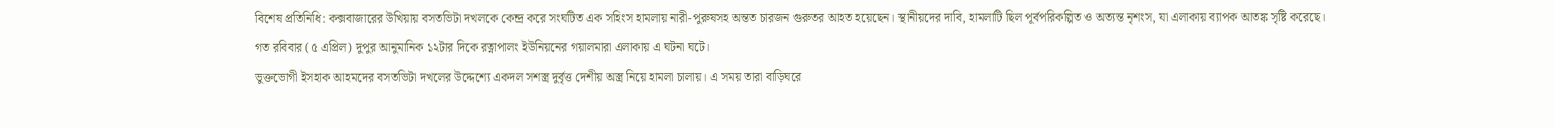বিশেষ প্রতিনিধি: কক্সবাজারের উখিয়ায় বসতভিটা দখলকে কেন্দ্র করে সংঘটিত এক সহিংস হামলায় নারী-পুরুষসহ অন্তত চারজন গুরুতর আহত হয়েছেন। স্থানীয়দের দাবি, হামলাটি ছিল পূর্বপরিকল্পিত ও অত্যন্ত নৃশংস, যা এলাকায় ব্যাপক আতঙ্ক সৃষ্টি করেছে।
গত রবিবার (৫ এপ্রিল) দুপুর আনুমানিক ১২টার দিকে রত্নাপালং ইউনিয়নের গয়ালমারা এলাকায় এ ঘটনা ঘটে।
ভুক্তভোগী ইসহাক আহমদের বসতভিটা দখলের উদ্দেশ্যে একদল সশস্ত্র দুর্বৃত্ত দেশীয় অস্ত্র নিয়ে হামলা চালায়। এ সময় তারা বাড়িঘরে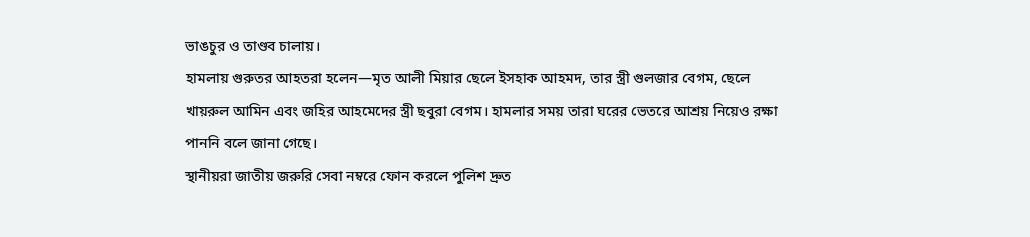ভাঙচুর ও তাণ্ডব চালায়।
হামলায় গুরুতর আহতরা হলেন—মৃত আলী মিয়ার ছেলে ইসহাক আহমদ, তার স্ত্রী গুলজার বেগম, ছেলে খায়রুল আমিন এবং জহির আহমেদের স্ত্রী ছবুরা বেগম। হামলার সময় তারা ঘরের ভেতরে আশ্রয় নিয়েও রক্ষা পাননি বলে জানা গেছে।
স্থানীয়রা জাতীয় জরুরি সেবা নম্বরে ফোন করলে পুলিশ দ্রুত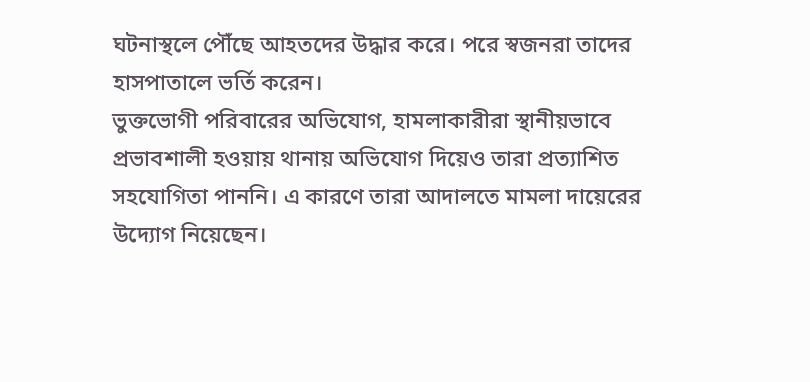ঘটনাস্থলে পৌঁছে আহতদের উদ্ধার করে। পরে স্বজনরা তাদের হাসপাতালে ভর্তি করেন।
ভুক্তভোগী পরিবারের অভিযোগ, হামলাকারীরা স্থানীয়ভাবে প্রভাবশালী হওয়ায় থানায় অভিযোগ দিয়েও তারা প্রত্যাশিত সহযোগিতা পাননি। এ কারণে তারা আদালতে মামলা দায়েরের উদ্যোগ নিয়েছেন।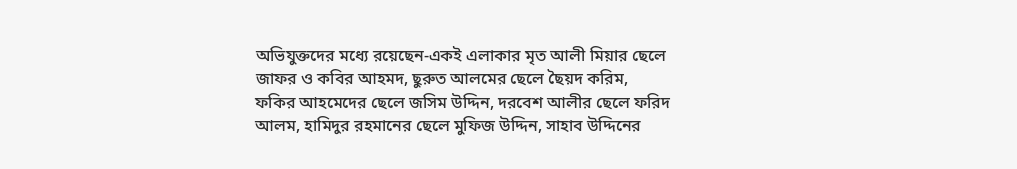অভিযুক্তদের মধ্যে রয়েছেন-একই এলাকার মৃত আলী মিয়ার ছেলে জাফর ও কবির আহমদ, ছুরুত আলমের ছেলে ছৈয়দ করিম, ফকির আহমেদের ছেলে জসিম উদ্দিন, দরবেশ আলীর ছেলে ফরিদ আলম, হামিদুর রহমানের ছেলে মুফিজ উদ্দিন, সাহাব উদ্দিনের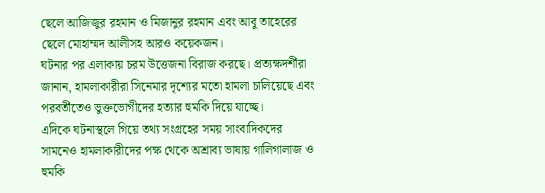ছেলে আজিজুর রহমান ও মিজানুর রহমান এবং আবু তাহেরের ছেলে মোহাম্মদ আলীসহ আরও কয়েকজন।
ঘটনার পর এলাকায় চরম উত্তেজনা বিরাজ করছে। প্রত্যক্ষদর্শীরা জানান, হামলাকারীরা সিনেমার দৃশ্যের মতো হামলা চালিয়েছে এবং পরবর্তীতেও ভুক্তভোগীদের হত্যার হুমকি দিয়ে যাচ্ছে।
এদিকে ঘটনাস্থলে গিয়ে তথ্য সংগ্রহের সময় সাংবাদিকদের সামনেও হামলাকারীদের পক্ষ থেকে অশ্রাব্য ভাষায় গালিগালাজ ও হুমকি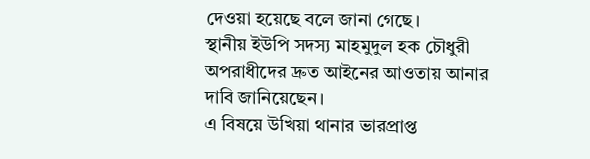দেওয়া হয়েছে বলে জানা গেছে।
স্থানীয় ইউপি সদস্য মাহমুদুল হক চৌধুরী অপরাধীদের দ্রুত আইনের আওতায় আনার দাবি জানিয়েছেন।
এ বিষয়ে উখিয়া থানার ভারপ্রাপ্ত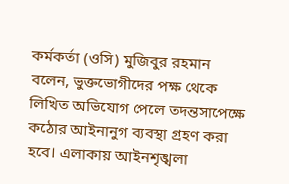কর্মকর্তা (ওসি) মুজিবুর রহমান বলেন, ভুক্তভোগীদের পক্ষ থেকে লিখিত অভিযোগ পেলে তদন্তসাপেক্ষে কঠোর আইনানুগ ব্যবস্থা গ্রহণ করা হবে। এলাকায় আইনশৃঙ্খলা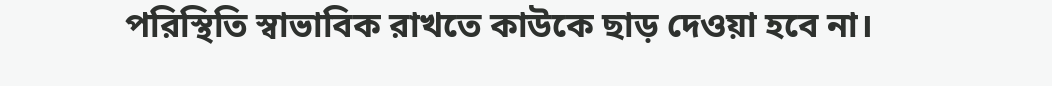পরিস্থিতি স্বাভাবিক রাখতে কাউকে ছাড় দেওয়া হবে না।